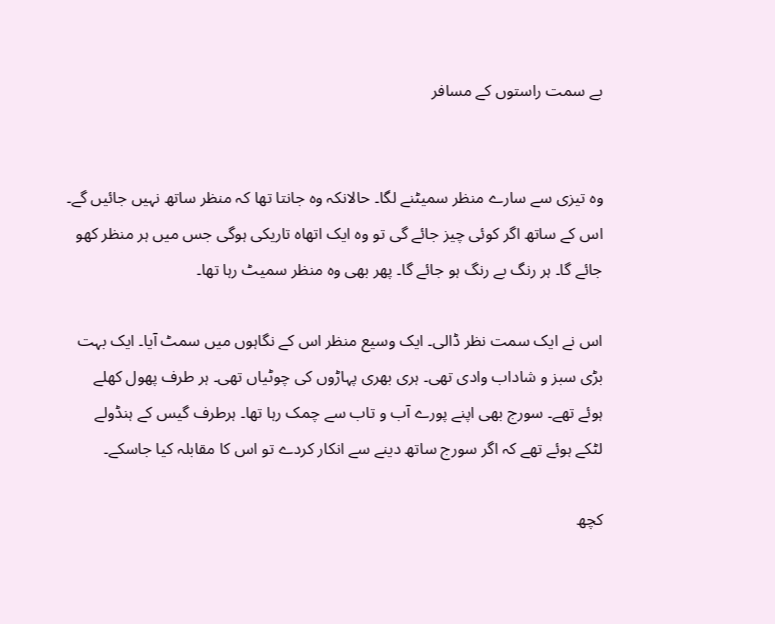بے سمت راستوں کے مسافر


وہ تیزی سے سارے منظر سمیٹنے لگا۔ حالانکہ وہ جانتا تھا کہ منظر ساتھ نہیں جائیں گے۔ اس کے ساتھ اگر کوئی چیز جائے گی تو وہ ایک اتھاہ تاریکی ہوگی جس میں ہر منظر کھو جائے گا۔ ہر رنگ بے رنگ ہو جائے گا۔ پھر بھی وہ منظر سمیٹ رہا تھا۔

اس نے ایک سمت نظر ڈالی۔ ایک وسیع منظر اس کے نگاہوں میں سمٹ آیا۔ ایک بہت بڑی سبز و شاداب وادی تھی۔ ہری بھری پہاڑوں کی چوٹیاں تھی۔ ہر طرف پھول کھلے ہوئے تھے۔ سورج بھی اپنے پورے آب و تاب سے چمک رہا تھا۔ ہرطرف گیس کے ہنڈولے لٹکے ہوئے تھے کہ اگر سورج ساتھ دینے سے انکار کردے تو اس کا مقابلہ کیا جاسکے۔

کچھ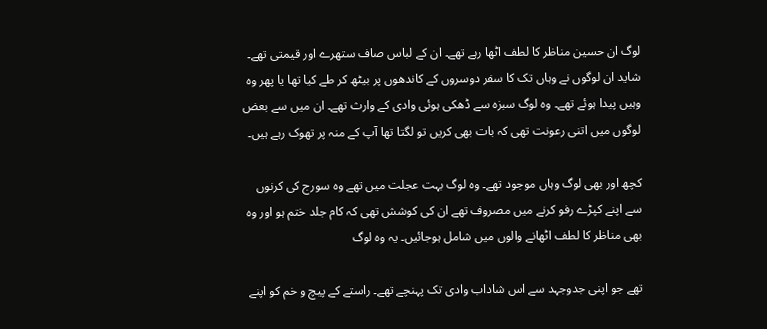لوگ ان حسین مناظر کا لطف اٹھا رہے تھے۔ ان کے لباس صاف ستھرے اور قیمتی تھے۔ شاید ان لوگوں نے وہاں تک کا سفر دوسروں کے کاندھوں پر بیٹھ کر طے کیا تھا یا پھر وہ وہیں پیدا ہوئے تھے۔ وہ لوگ سبزہ سے ڈھکی ہوئی وادی کے وارث تھے۔ ان میں سے بعض لوگوں میں اتنی رعونت تھی کہ بات بھی کریں تو لگتا تھا آپ کے منہ پر تھوک رہے ہیں۔

کچھ اور بھی لوگ وہاں موجود تھے۔ وہ لوگ بہت عجلت میں تھے وہ سورج کی کرنوں سے اپنے کپڑے رفو کرنے میں مصروف تھے ان کی کوشش تھی کہ کام جلد ختم ہو اور وہ بھی مناظر کا لطف اٹھانے والوں میں شامل ہوجائیں۔ یہ وہ لوگ

تھے جو اپنی جدوجہد سے اس شاداب وادی تک پہنچے تھے۔ راستے کے پیچ و خم کو اپنے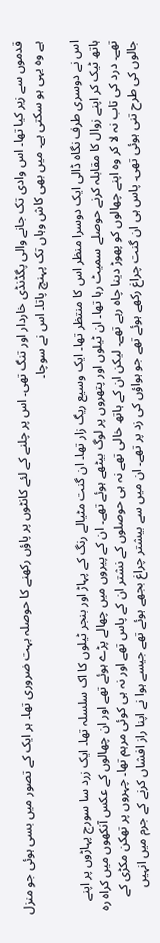قدموں سے زیر کیا تھا۔ اس وادی تک جانے والی پگڈنڈی خاردار اور تنگ تھی۔ اس پر چلنے کے لئے کانٹوں پر پاؤں رکھنے کا حوصلہ بہت ضروری تھا۔ ہر ایک کے تصور میں بسی ہوئی جو منزل ہے وہ یہی ہو سکتی ہے۔ میں بھی کاش وہاں تک پہنچ پاتا۔ اس نے سوچا۔

اس نے دوسری طرف نگاہ ڈالی ایک دوسرا منظر اس کا منتظر تھا۔ ایک وسیع ریگ زار تھا۔ ان گنت مٹیالے رنگ کے پہاڑ اور بنجر ٹیلوں کا اک سلسلہ تھا۔ ایک زرد سا سورج پہاڑوں پر اپنے ہاتھ ٹیک کر اپنے زوال کا مقابلہ کرنے حوصلے سمیٹ رہا تھا۔ ان ٹیلوں اور پتھروں پر لوگ بیٹھے ہوئے تھے۔ ان کے پیروں میں چھالے پڑے ہوئے تھے اور ان چھالوں کے عکس آنکھوں میں کراہ رہ تھے۔ درد کی تاب نہ لا کر وہ اپنے چھالوں کو پھوڑ دینا چاہ رہے تھے۔ لیکن ان کے ہاتھ خالی تھے نہ ہی حوصلوں کے نشتر ان کے پاس تھے اور نہ ہی کوئی مرہم تھا۔ چہروں پر تھکن مکڑی کے جالوں کی طرح تنی ہوئی تھی۔ پاس ہی ان گنت چراغ رکھے ہوئے تھے جو ہواؤں کی زد پر تھے۔ ان میں سے بیشتر چراغ بجھے ہوئے تھے جیسے ہوا نے اپنا راز افشاں کرنے کے جرم میں انہیں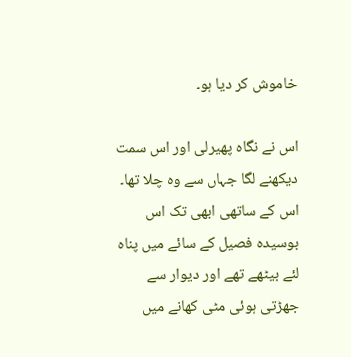خاموش کر دیا ہو۔

اس نے نگاہ پھیرلی اور اس سمت دیکھنے لگا جہاں سے وہ چلا تھا۔ اس کے ساتھی ابھی تک اس بوسیدہ فصیل کے سائے میں پناہ لئے بیٹھے تھے اور دیوار سے جھڑتی ہوئی مٹی کھانے میں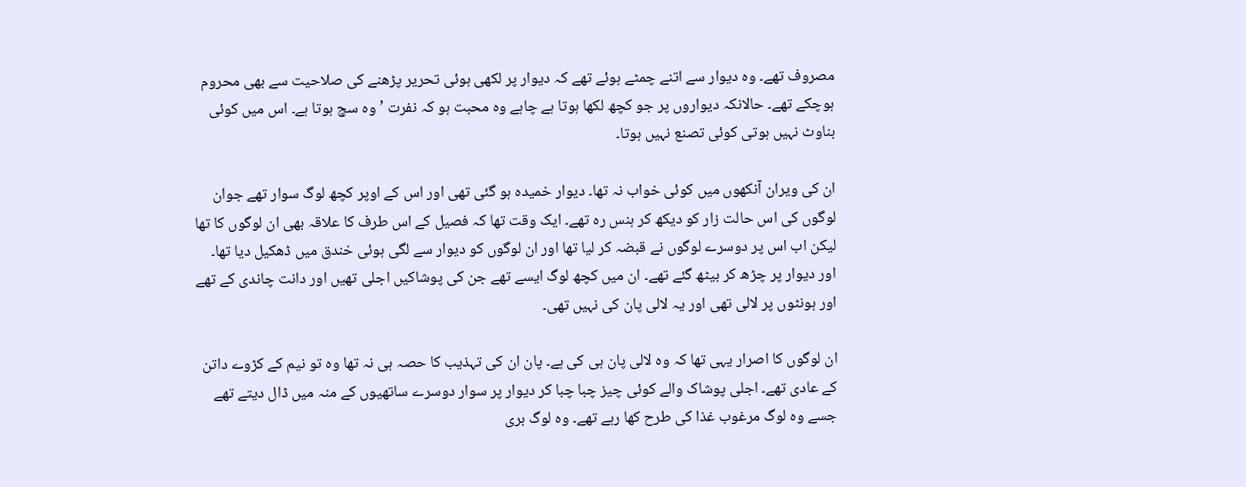مصروف تھے۔ وہ دیوار سے اتنے چمٹے ہوئے تھے کہ دیوار پر لکھی ہوئی تحریر پڑھنے کی صلاحیت سے بھی محروم ہوچکے تھے۔ حالانکہ دیواروں پر جو کچھ لکھا ہوتا ہے چاہے وہ محبت ہو کہ نفرت ’وہ سچ ہوتا ہے۔ اس میں کوئی بناوٹ نہیں ہوتی کوئی تصنع نہیں ہوتا۔

ان کی ویران آنکھوں میں کوئی خواب نہ تھا۔ دیوار خمیدہ ہو گئی تھی اور اس کے اوپر کچھ لوگ سوار تھے جوان لوگوں کی اس حالت زار کو دیکھ کر ہنس رہ تھے۔ ایک وقت تھا کہ فصیل کے اس طرف کا علاقہ بھی ان لوگوں کا تھا لیکن اب اس پر دوسرے لوگوں نے قبضہ کر لیا تھا اور ان لوگوں کو دیوار سے لگی ہوئی خندق میں ڈھکیل دیا تھا۔ اور دیوار پر چڑھ کر بیٹھ گئے تھے۔ ان میں کچھ لوگ ایسے تھے جن کی پوشاکیں اجلی تھیں اور دانت چاندی کے تھے اور ہونٹوں پر لالی تھی اور یہ لالی پان کی نہیں تھی۔

ان لوگوں کا اصرار یہی تھا کہ وہ لالی پان ہی کی ہے۔ پان ان کی تہذیب کا حصہ ہی نہ تھا وہ تو نیم کے کڑوے داتن کے عادی تھے۔ اجلی پوشاک والے کوئی چیز چبا چبا کر دیوار پر سوار دوسرے ساتھیوں کے منہ میں ڈال دیتے تھے جسے وہ لوگ مرغوب غذا کی طرح کھا رہے تھے۔ وہ لوگ بری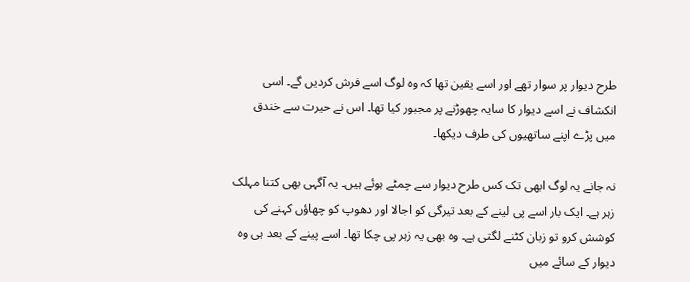طرح دیوار پر سوار تھے اور اسے یقین تھا کہ وہ لوگ اسے فرش کردیں گے۔ اسی انکشاف نے اسے دیوار کا سایہ چھوڑنے پر مجبور کیا تھا۔ اس نے حیرت سے خندق میں پڑے اپنے ساتھیوں کی طرف دیکھا۔

نہ جانے یہ لوگ ابھی تک کس طرح دیوار سے چمٹے ہوئے ہیں۔ یہ آگہی بھی کتنا مہلک زہر ہے۔ ایک بار اسے پی لینے کے بعد تیرگی کو اجالا اور دھوپ کو چھاؤں کہنے کی کوشش کرو تو زبان کٹنے لگتی ہے۔ وہ بھی یہ زہر پی چکا تھا۔ اسے پینے کے بعد ہی وہ دیوار کے سائے میں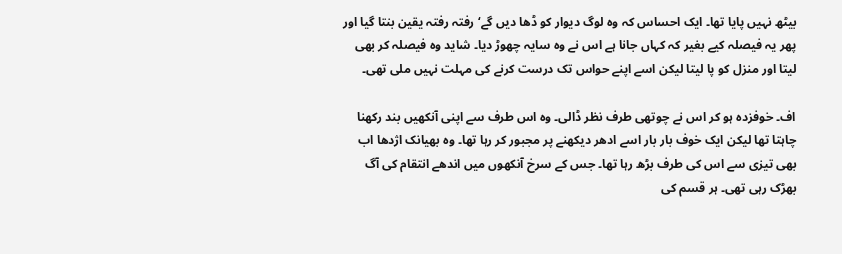بیٹھ نہیں پایا تھا۔ ایک احساس کہ وہ لوگ دیوار کو ڈھا دیں گے‘ رفتہ رفتہ یقین بنتا گیا اور پھر یہ فیصلہ کیے بغیر کہ کہاں جانا ہے اس نے وہ سایہ چھوڑ دیا۔ شاید وہ فیصلہ کر بھی لیتا اور منزل کو پا لیتا لیکن اسے اپنے حواس تک درست کرنے کی مہلت نہیں ملی تھی۔

اف۔ خوفزدہ ہو کر اس نے چوتھی طرف نظر ڈالی۔ وہ اس طرف سے اپنی آنکھیں بند رکھنا چاہتا تھا لیکن ایک خوف بار بار اسے ادھر دیکھنے پر مجبور کر رہا تھا۔ وہ بھیانک اژدھا اب بھی تیزی سے اس کی طرف بڑھ رہا تھا۔ جس کے سرخ آنکھوں میں اندھے انتقام کی آگ بھڑک رہی تھی۔ ہر قسم کی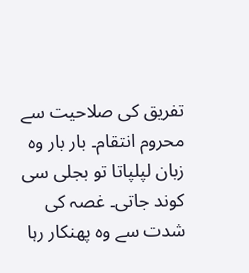تفریق کی صلاحیت سے محروم انتقام۔ بار بار وہ زبان لپلپاتا تو بجلی سی کوند جاتی۔ غصہ کی شدت سے وہ پھنکار رہا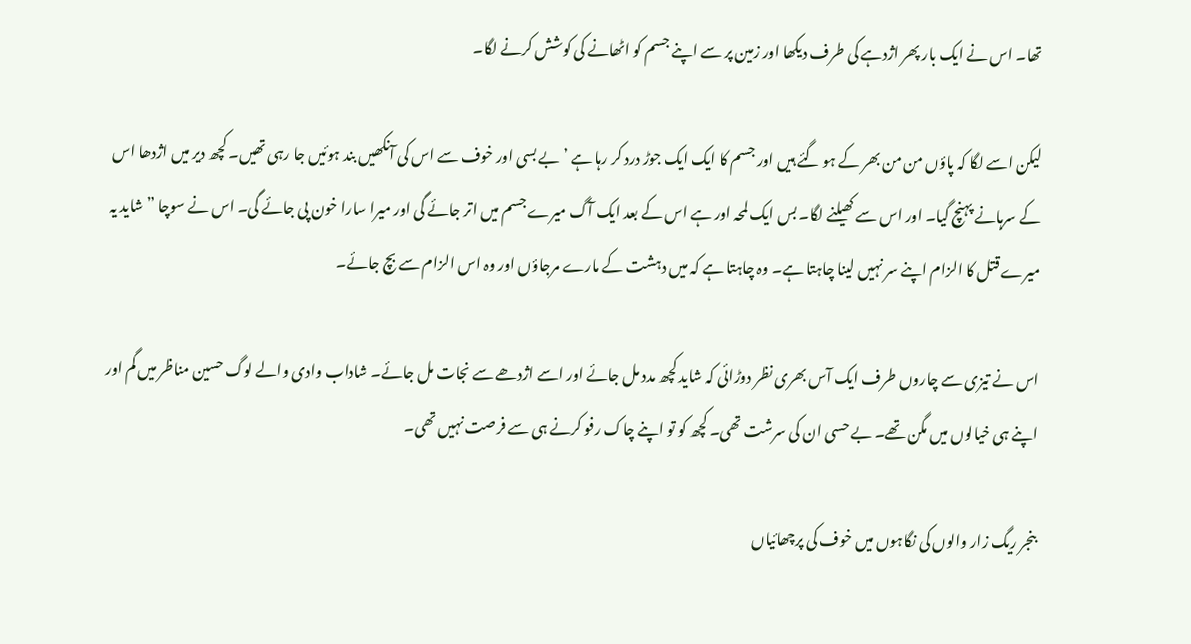تھا۔ اس نے ایک بار پھر اژدہے کی طرف دیکھا اور زمین پر سے اپنے جسم کو اٹھانے کی کوشش کرنے لگا۔

لیکن اسے لگا کہ پاؤں من من بھر کے ہو گئے ہیں اور جسم کا ایک ایک جوڑ درد کر رہا ہے ’بے بسی اور خوف سے اس کی آنکھیں بند ہوئیں جا رہی تھیں۔ کچھ دیر میں اژدھا اس کے سرہانے پہنچ گیا۔ اور اس سے کھیلنے لگا۔ بس ایک لمحہ اور ہے اس کے بعد ایک آگ میرے جسم میں اتر جائے گی اور میرا سارا خون پی جائے گی۔ اس نے سوچا ”شاید یہ میرے قتل کا الزام اپنے سر نہیں لینا چاہتا ہے۔ وہ چاہتا ہے کہ میں دہشت کے مارے مرجاؤں اور وہ اس الزام سے بچ جائے۔

اس نے تیزی سے چاروں طرف ایک آس بھری نظر دوڑائی کہ شاید کچھ مدد مل جائے اور اسے اژدھے سے نجات مل جائے۔ شاداب وادی والے لوگ حسین مناظر میں گم اور اپنے ہی خیالوں میں مگن تھے۔ بے حسی ان کی سرشت تھی۔ کچھ کو تو اپنے چاک رفو کرنے ہی سے فرصت نہیں تھی۔

بنجر ریگ زار والوں کی نگاہوں میں خوف کی پرچھائیاں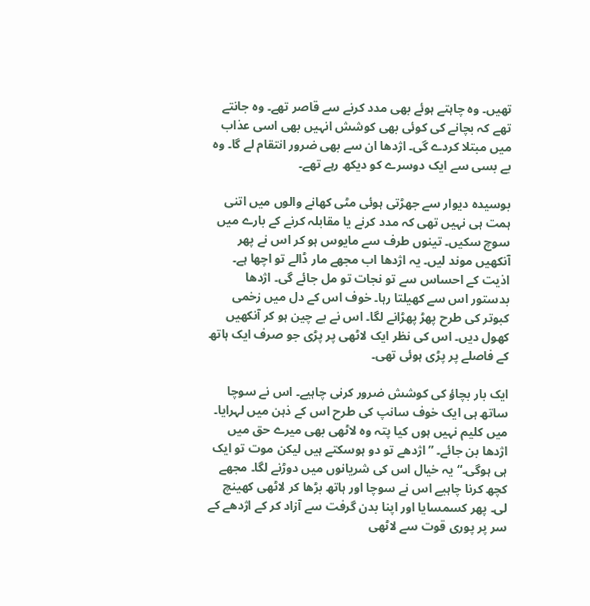تھیں۔ وہ چاہتے ہوئے بھی مدد کرنے سے قاصر تھے۔ وہ جانتے تھے کہ بچانے کی کوئی بھی کوشش انہیں بھی اسی عذاب میں مبتلا کردے گی۔ اژدھا ان سے بھی ضرور انتقام لے گا۔ وہ بے بسی سے ایک دوسرے کو دیکھ رہے تھے۔

بوسیدہ دیوار سے جھڑتی ہوئی مٹی کھانے والوں میں اتنی ہمت ہی نہیں تھی کہ مدد کرنے یا مقابلہ کرنے کے بارے میں سوچ سکیں۔ تینوں طرف سے مایوس ہو کر اس نے پھر آنکھیں موند لیں۔ یہ اژدھا اب مجھے مار ڈالے تو اچھا ہے۔ اذیت کے احساس سے تو نجات تو مل جائے گی۔ اژدھا بدستور اس سے کھیلتا رہا۔ خوف اس کے دل میں زخمی کبوتر کی طرح پھڑ پھڑانے لگا۔ اس نے بے چین ہو کر آنکھیں کھول دیں۔ اس کی نظر ایک لاٹھی پر پڑی جو صرف ایک ہاتھ کے فاصلے پر پڑی ہوئی تھی۔

ایک بار بچاؤ کی کوشش ضرور کرنی چاہیے۔ اس نے سوچا ساتھ ہی ایک خوف سانپ کی طرح اس کے ذہن میں لہرایا۔ میں کلیم نہیں ہوں کیا پتہ وہ لاٹھی بھی میرے حق میں اژدھا بن جائے۔ ”اژدھے تو دو ہوسکتے ہیں لیکن موت تو ایک ہی ہوگی۔“ یہ خیال اس کی شریانوں میں دوڑنے لگا۔ مجھے کچھ کرنا چاہیے اس نے سوچا اور ہاتھ بڑھا کر لاٹھی کھینچ لی۔ پھر کسمسایا اور اپنا بدن گرفت سے آزاد کر کے اژدھے کے سر پر پوری قوت سے لاٹھی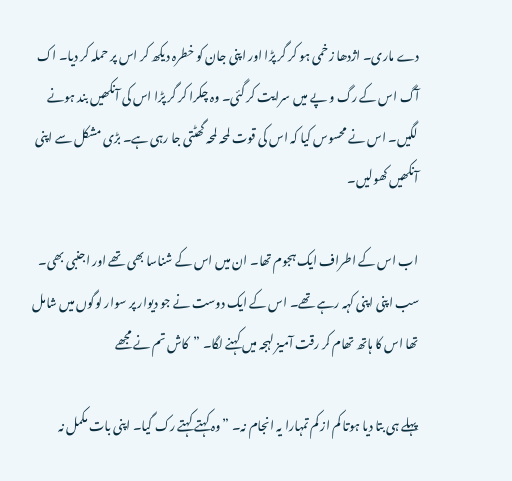دے ماری۔ اژدھا زخمی ہو کر گر پڑا اور اپنی جان کو خطرہ دیکھ کر اس پر حملہ کر دیا۔ اک آگ اس کے رگ و پے میں سرایت کر گئی۔ وہ چکرا کر گر پڑا اس کی آنکھیں بند ہونے لگیں۔ اس نے محسوس کیا کہ اس کی قوت لمحہ لمحہ گھٹتی جا رہی ہے۔ بڑی مشکل سے اپنی آنکھیں کھولیں۔

اب اس کے اطراف ایک ہجوم تھا۔ ان میں اس کے شناسا بھی تھے اور اجنبی بھی۔ سب اپنی اپنی کہہ رہے تھے۔ اس کے ایک دوست نے جو دیوار پر سوار لوگوں میں شامل تھا اس کا ہاتھ تھام کر رقت آمیز لہجہ میں کہنے لگا۔ ”کاش تم نے مجھے

پہلے ہی بتا دیا ہوتا کم از کم تمہارا یہ انجام نہ۔ ”وہ کہتے کہتے رک گیا۔ اپنی بات مکمل نہ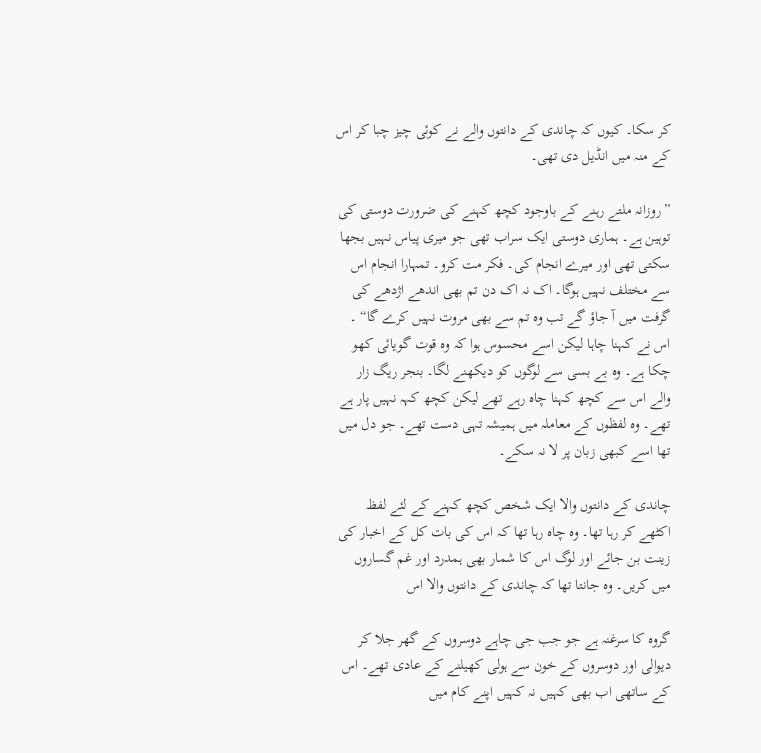کر سکا۔ کیوں کہ چاندی کے دانتوں والے نے کوئی چیز چبا کر اس کے منہ میں انڈیل دی تھی۔

”روزانہ ملتے رہنے کے باوجود کچھ کہنے کی ضرورت دوستی کی توہین ہے۔ ہماری دوستی ایک سراب تھی جو میری پیاس نہیں بجھا سکتی تھی اور میرے انجام کی۔ فکر مت کرو۔ تمہارا انجام اس سے مختلف نہیں ہوگا۔ اک نہ اک دن تم بھی اندھے اژدھے کی گرفت میں آ جاؤ گے تب وہ تم سے بھی مروت نہیں کرے گا“ ۔ اس نے کہنا چاہا لیکن اسے محسوس ہوا کہ وہ قوت گویائی کھو چکا ہے۔ وہ بے بسی سے لوگوں کو دیکھنے لگا۔ بنجر ریگ زار والے اس سے کچھ کہنا چاہ رہے تھے لیکن کچھ کہہ نہیں پار ہے تھے۔ وہ لفظوں کے معاملہ میں ہمیشہ تہی دست تھے۔ جو دل میں تھا اسے کبھی زبان پر لا نہ سکے۔

چاندی کے دانتوں والا ایک شخص کچھ کہنے کے لئے لفظ اکٹھے کر رہا تھا۔ وہ چاہ رہا تھا کہ اس کی بات کل کے اخبار کی زینت بن جائے اور لوگ اس کا شمار بھی ہمدرد اور غم گساروں میں کریں۔ وہ جانتا تھا کہ چاندی کے دانتوں والا اس

گروہ کا سرغنہ ہے جو جب جی چاہے دوسروں کے گھر جلا کر دیوالی اور دوسروں کے خون سے ہولی کھیلنے کے عادی تھے۔ اس کے ساتھی اب بھی کہیں نہ کہیں اپنے کام میں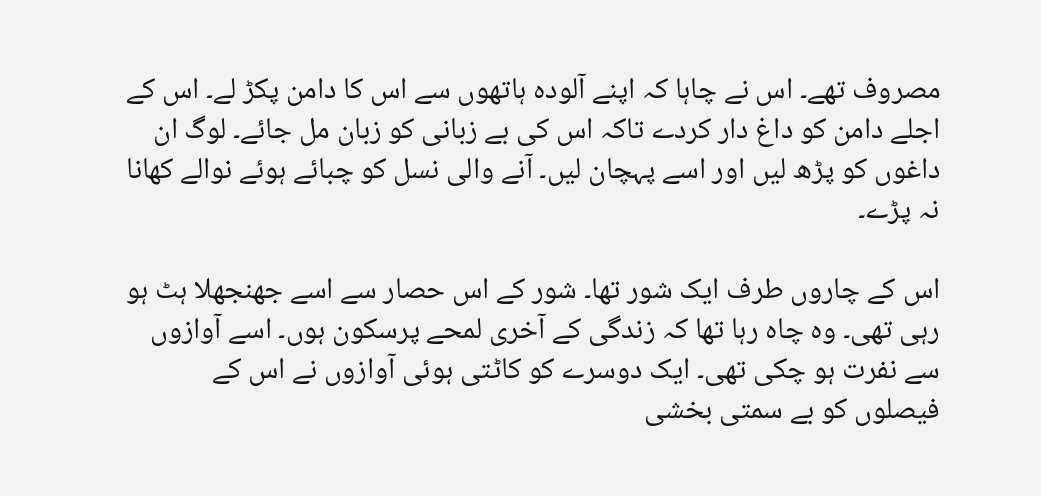مصروف تھے۔ اس نے چاہا کہ اپنے آلودہ ہاتھوں سے اس کا دامن پکڑ لے۔ اس کے اجلے دامن کو داغ دار کردے تاکہ اس کی بے زبانی کو زبان مل جائے۔ لوگ ان داغوں کو پڑھ لیں اور اسے پہچان لیں۔ آنے والی نسل کو چبائے ہوئے نوالے کھانا نہ پڑے۔

اس کے چاروں طرف ایک شور تھا۔ شور کے اس حصار سے اسے جھنجھلا ہٹ ہو رہی تھی۔ وہ چاہ رہا تھا کہ زندگی کے آخری لمحے پرسکون ہوں۔ اسے آوازوں سے نفرت ہو چکی تھی۔ ایک دوسرے کو کاٹتی ہوئی آوازوں نے اس کے فیصلوں کو بے سمتی بخشی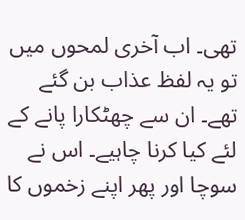تھی۔ اب آخری لمحوں میں تو یہ لفظ عذاب بن گئے تھے۔ ان سے چھٹکارا پانے کے لئے کیا کرنا چاہیے۔ اس نے سوچا اور پھر اپنے زخموں کا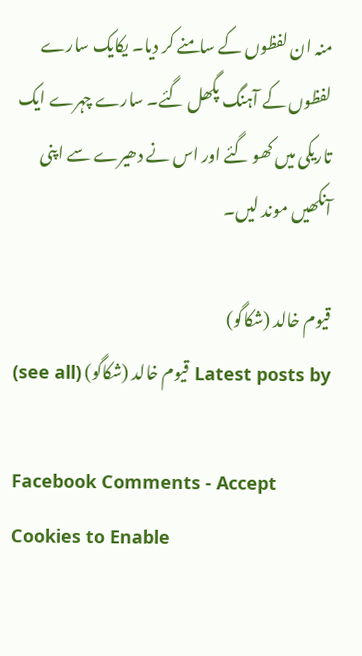منہ ان لفظوں کے سامنے کر دیا۔ یکایک سارے لفظوں کے آہنگ پگھل گئے۔ سارے چہرے ایک تاریکی میں کھو گئے اور اس نے دھیرے سے اپنی آنکھیں موند لیں۔

قیوم خالد (شکاگو)
Latest posts by قیوم خالد (شکاگو) (see all)

Facebook Comments - Accept Cookies to Enable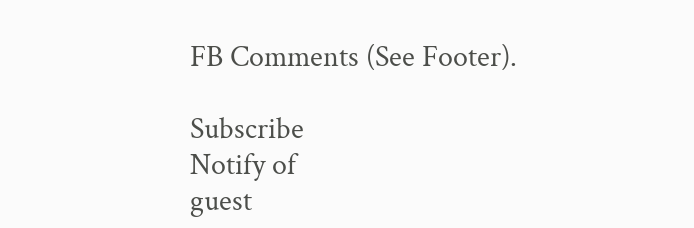FB Comments (See Footer).

Subscribe
Notify of
guest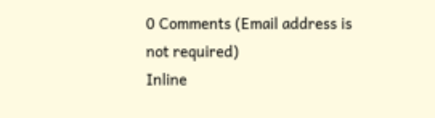0 Comments (Email address is not required)
Inline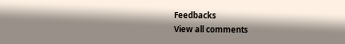Feedbacks
View all comments